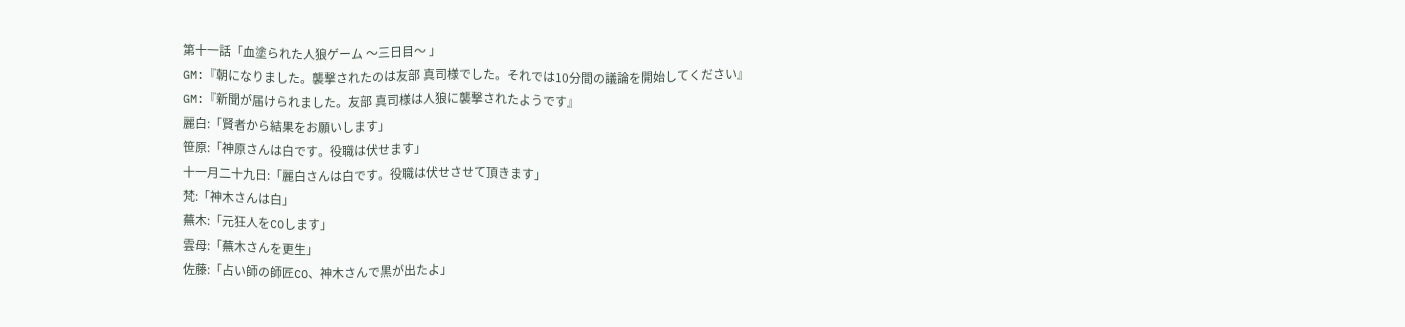第十一話「血塗られた人狼ゲーム 〜三日目〜 」
GM:『朝になりました。襲撃されたのは友部 真司様でした。それでは10分間の議論を開始してください』
GM:『新聞が届けられました。友部 真司様は人狼に襲撃されたようです』
麗白:「賢者から結果をお願いします」
笹原:「神原さんは白です。役職は伏せます」
十一月二十九日:「麗白さんは白です。役職は伏せさせて頂きます」
梵:「神木さんは白」
蕪木:「元狂人をCOします」
雲母:「蕪木さんを更生」
佐藤:「占い師の師匠CO、神木さんで黒が出たよ」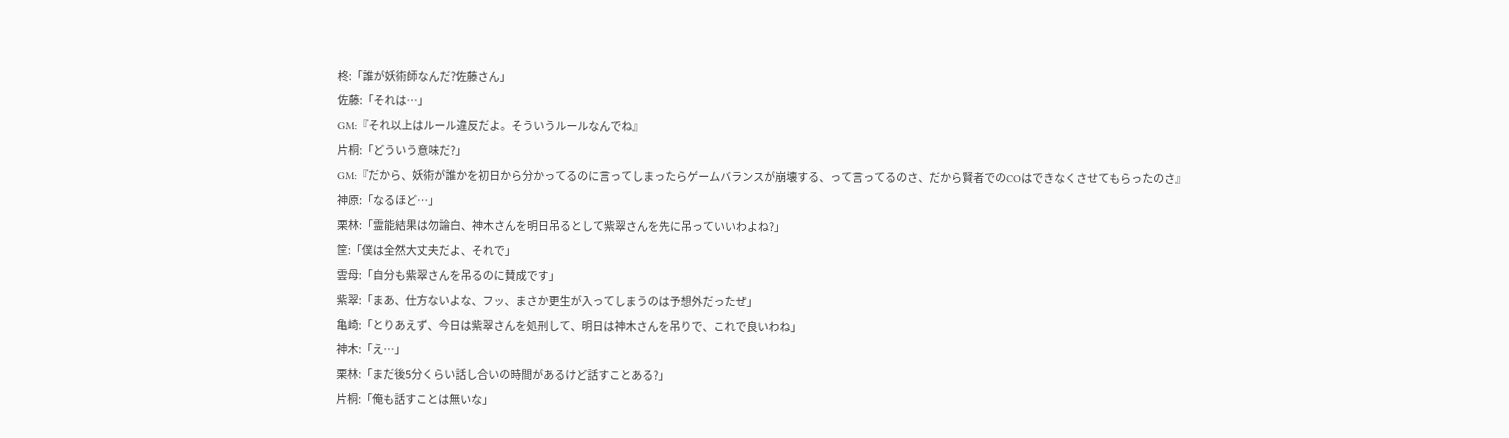柊:「誰が妖術師なんだ?佐藤さん」
佐藤:「それは…」
GM:『それ以上はルール違反だよ。そういうルールなんでね』
片桐:「どういう意味だ?」
GM:『だから、妖術が誰かを初日から分かってるのに言ってしまったらゲームバランスが崩壊する、って言ってるのさ、だから賢者でのCOはできなくさせてもらったのさ』
神原:「なるほど…」
栗林:「霊能結果は勿論白、神木さんを明日吊るとして紫翠さんを先に吊っていいわよね?」
筐:「僕は全然大丈夫だよ、それで」
雲母:「自分も紫翠さんを吊るのに賛成です」
紫翠:「まあ、仕方ないよな、フッ、まさか更生が入ってしまうのは予想外だったぜ」
亀崎:「とりあえず、今日は紫翠さんを処刑して、明日は神木さんを吊りで、これで良いわね」
神木:「え…」
栗林:「まだ後5分くらい話し合いの時間があるけど話すことある?」
片桐:「俺も話すことは無いな」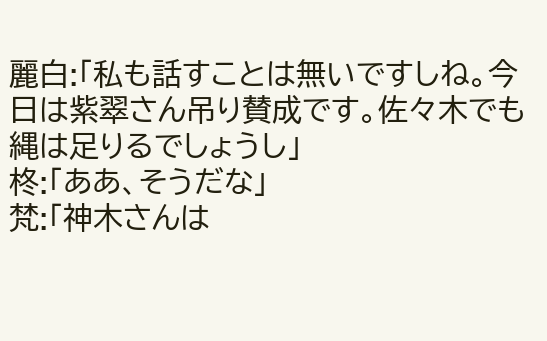麗白:「私も話すことは無いですしね。今日は紫翠さん吊り賛成です。佐々木でも縄は足りるでしょうし」
柊:「ああ、そうだな」
梵:「神木さんは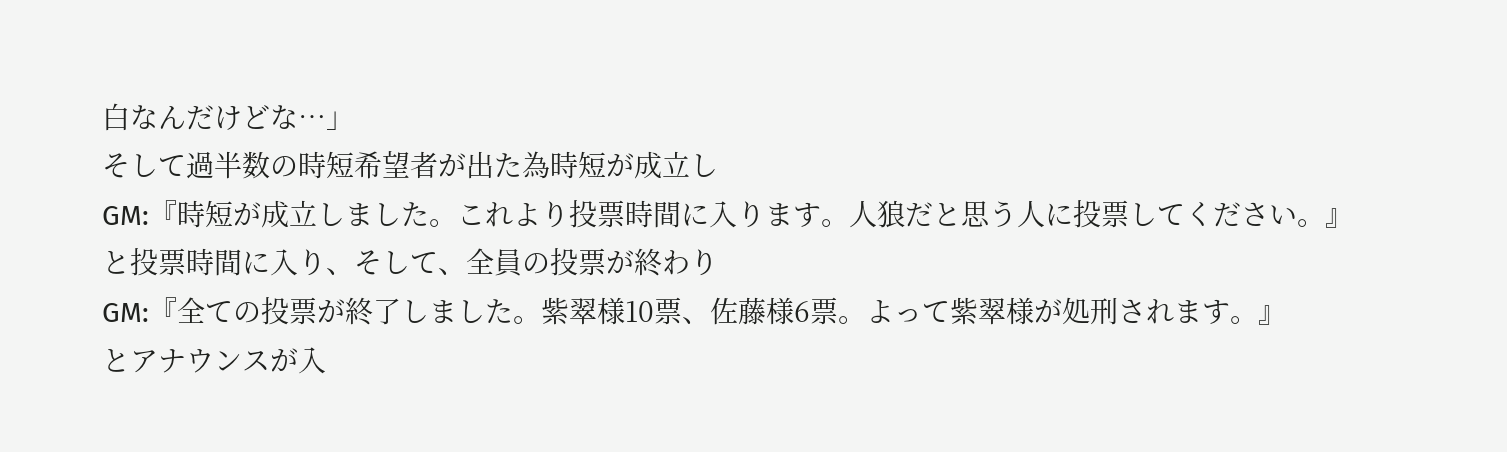白なんだけどな…」
そして過半数の時短希望者が出た為時短が成立し
GM:『時短が成立しました。これより投票時間に入ります。人狼だと思う人に投票してください。』
と投票時間に入り、そして、全員の投票が終わり
GM:『全ての投票が終了しました。紫翠様10票、佐藤様6票。よって紫翠様が処刑されます。』
とアナウンスが入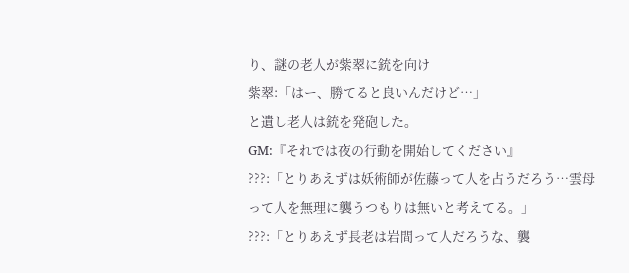り、謎の老人が紫翠に銃を向け
紫翠:「はー、勝てると良いんだけど…」
と遺し老人は銃を発砲した。
GM:『それでは夜の行動を開始してください』
???:「とりあえずは妖術師が佐藤って人を占うだろう…雲母って人を無理に襲うつもりは無いと考えてる。」
???:「とりあえず長老は岩間って人だろうな、襲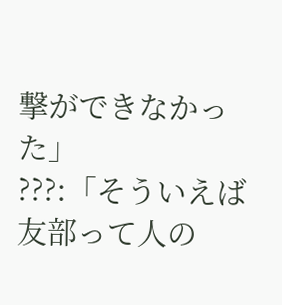撃ができなかった」
???:「そういえば友部って人の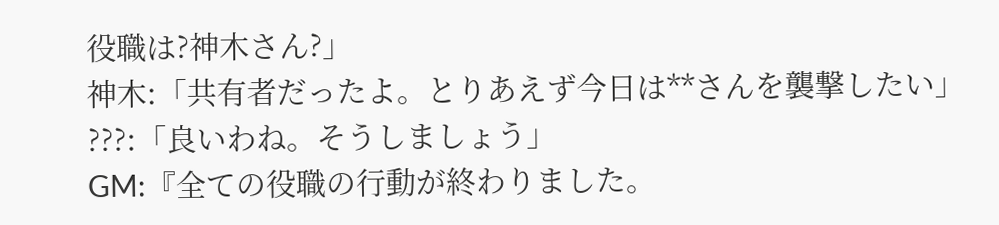役職は?神木さん?」
神木:「共有者だったよ。とりあえず今日は**さんを襲撃したい」
???:「良いわね。そうしましょう」
GM:『全ての役職の行動が終わりました。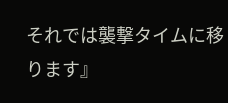それでは襲撃タイムに移ります』